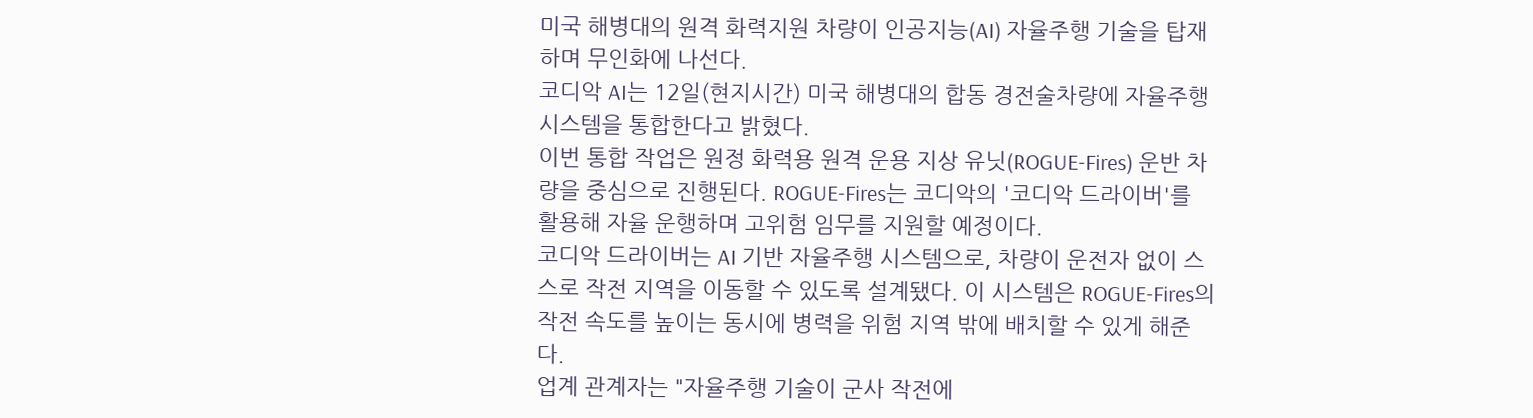미국 해병대의 원격 화력지원 차량이 인공지능(AI) 자율주행 기술을 탑재하며 무인화에 나선다.
코디악 AI는 12일(현지시간) 미국 해병대의 합동 경전술차량에 자율주행 시스템을 통합한다고 밝혔다.
이번 통합 작업은 원정 화력용 원격 운용 지상 유닛(ROGUE-Fires) 운반 차량을 중심으로 진행된다. ROGUE-Fires는 코디악의 '코디악 드라이버'를 활용해 자율 운행하며 고위험 임무를 지원할 예정이다.
코디악 드라이버는 AI 기반 자율주행 시스템으로, 차량이 운전자 없이 스스로 작전 지역을 이동할 수 있도록 설계됐다. 이 시스템은 ROGUE-Fires의 작전 속도를 높이는 동시에 병력을 위험 지역 밖에 배치할 수 있게 해준다.
업계 관계자는 "자율주행 기술이 군사 작전에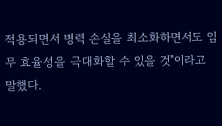적용되면서 병력 손실을 최소화하면서도 임무 효율성을 극대화할 수 있을 것"이라고 말했다.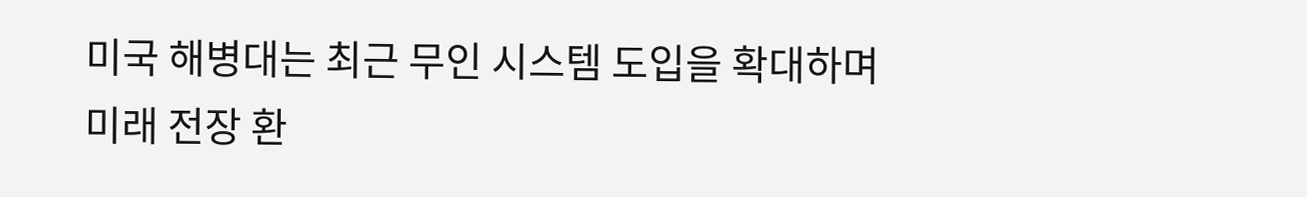미국 해병대는 최근 무인 시스템 도입을 확대하며 미래 전장 환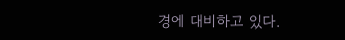경에 대비하고 있다.